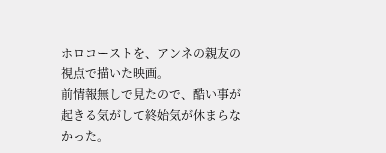ホロコーストを、アンネの親友の視点で描いた映画。
前情報無しで見たので、酷い事が起きる気がして終始気が休まらなかった。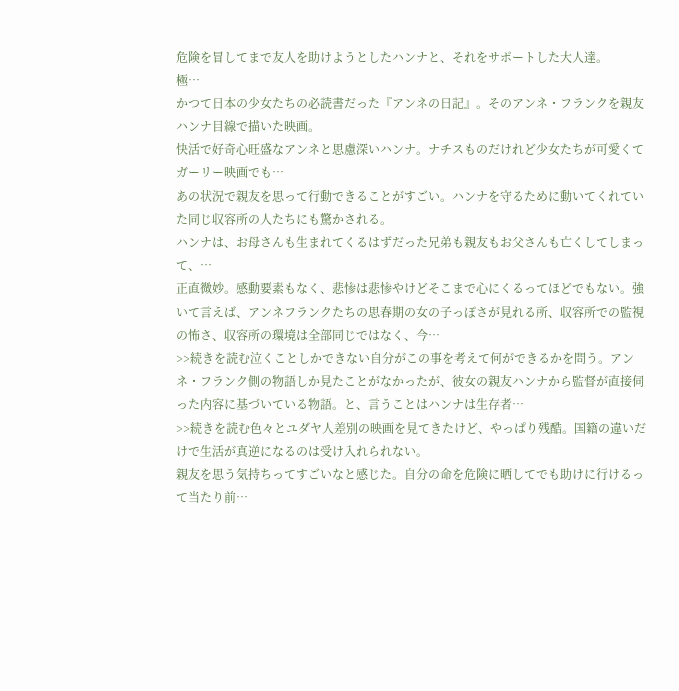危険を冒してまで友人を助けようとしたハンナと、それをサポートした大人達。
極…
かつて日本の少女たちの必読書だった『アンネの日記』。そのアンネ・フランクを親友ハンナ目線で描いた映画。
快活で好奇心旺盛なアンネと思慮深いハンナ。ナチスものだけれど少女たちが可愛くてガーリー映画でも…
あの状況で親友を思って行動できることがすごい。ハンナを守るために動いてくれていた同じ収容所の人たちにも驚かされる。
ハンナは、お母さんも生まれてくるはずだった兄弟も親友もお父さんも亡くしてしまって、…
正直微妙。感動要素もなく、悲惨は悲惨やけどそこまで心にくるってほどでもない。強いて言えば、アンネフランクたちの思春期の女の子っぽさが見れる所、収容所での監視の怖さ、収容所の環境は全部同じではなく、今…
>>続きを読む泣くことしかできない自分がこの事を考えて何ができるかを問う。アンネ・フランク側の物語しか見たことがなかったが、彼女の親友ハンナから監督が直接伺った内容に基づいている物語。と、言うことはハンナは生存者…
>>続きを読む色々とユダヤ人差別の映画を見てきたけど、やっぱり残酷。国籍の違いだけで生活が真逆になるのは受け入れられない。
親友を思う気持ちってすごいなと感じた。自分の命を危険に晒してでも助けに行けるって当たり前…